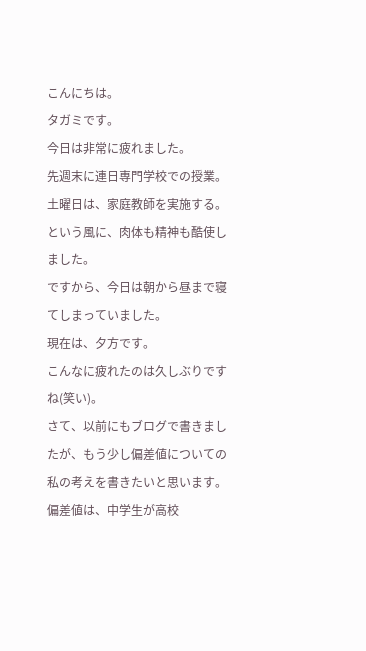こんにちは。
タガミです。
今日は非常に疲れました。
先週末に連日専門学校での授業。
土曜日は、家庭教師を実施する。
という風に、肉体も精神も酷使しました。
ですから、今日は朝から昼まで寝てしまっていました。
現在は、夕方です。
こんなに疲れたのは久しぶりですね(笑い)。
さて、以前にもブログで書きましたが、もう少し偏差値についての私の考えを書きたいと思います。
偏差値は、中学生が高校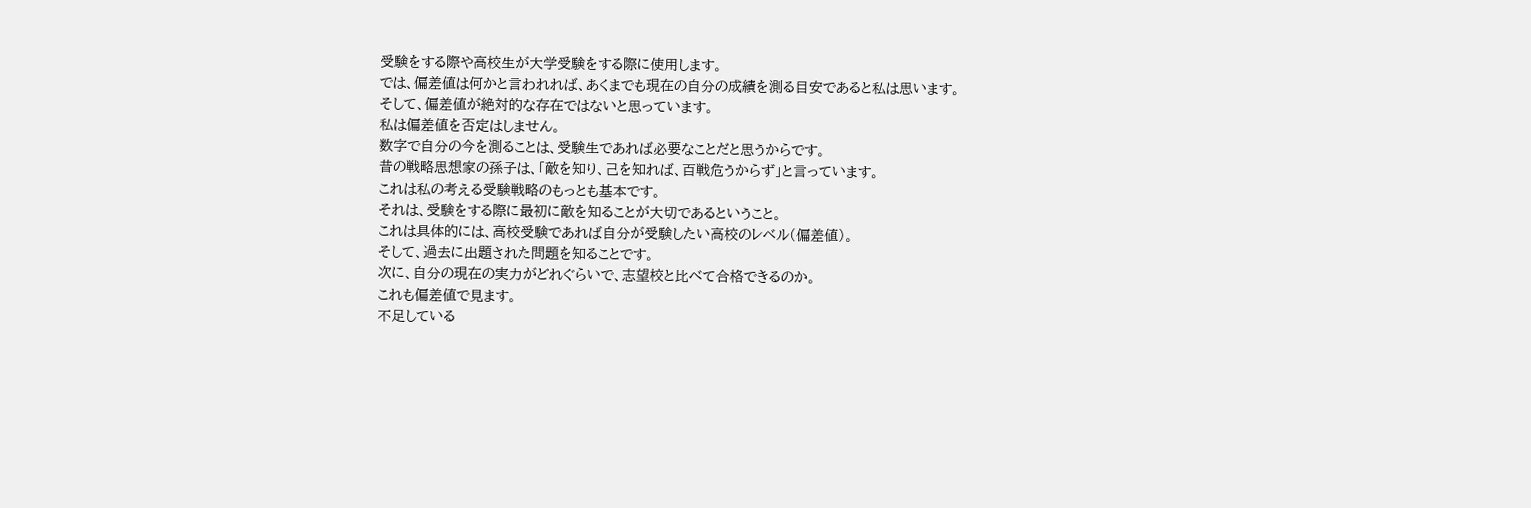受験をする際や高校生が大学受験をする際に使用します。
では、偏差値は何かと言われれば、あくまでも現在の自分の成績を測る目安であると私は思います。
そして、偏差値が絶対的な存在ではないと思っています。
私は偏差値を否定はしません。
数字で自分の今を測ることは、受験生であれば必要なことだと思うからです。
昔の戦略思想家の孫子は、「敵を知り、己を知れば、百戦危うからず」と言っています。
これは私の考える受験戦略のもっとも基本です。
それは、受験をする際に最初に敵を知ることが大切であるということ。
これは具体的には、高校受験であれば自分が受験したい高校のレベル(偏差値)。
そして、過去に出題された問題を知ることです。
次に、自分の現在の実力がどれぐらいで、志望校と比べて合格できるのか。
これも偏差値で見ます。
不足している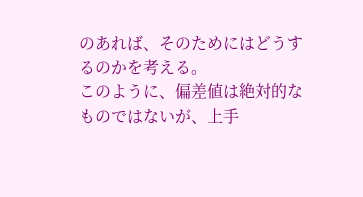のあれば、そのためにはどうするのかを考える。
このように、偏差値は絶対的なものではないが、上手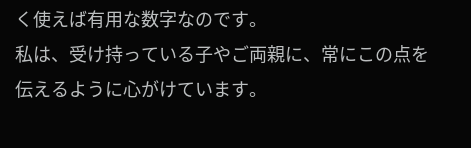く使えば有用な数字なのです。
私は、受け持っている子やご両親に、常にこの点を伝えるように心がけています。